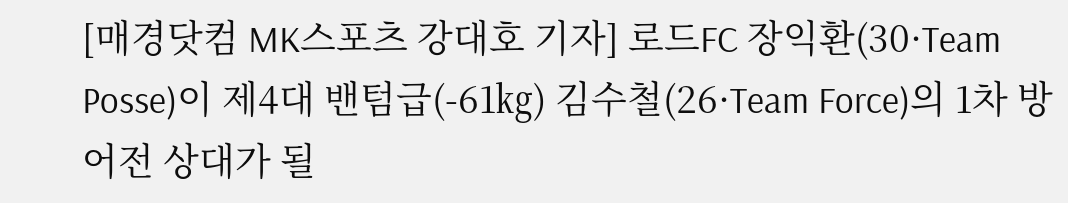[매경닷컴 MK스포츠 강대호 기자] 로드FC 장익환(30·Team Posse)이 제4대 밴텀급(-61㎏) 김수철(26·Team Force)의 1차 방어전 상대가 될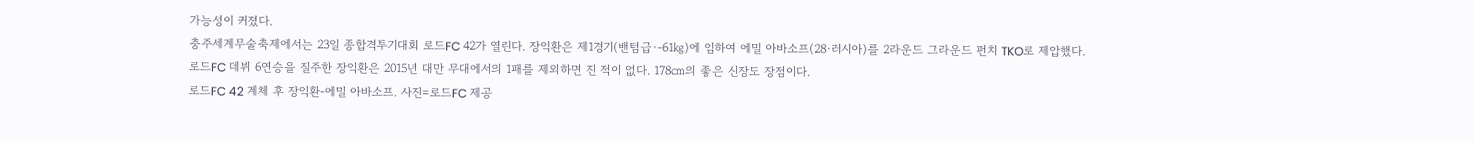가능성이 커졌다.
충주세계무술축제에서는 23일 종합격투기대회 로드FC 42가 열린다. 장익환은 제1경기(밴텀급·-61㎏)에 임하여 에밀 아바소프(28·러시아)를 2라운드 그라운드 펀치 TKO로 제압했다.
로드FC 데뷔 6연승을 질주한 장익환은 2015년 대만 무대에서의 1패를 제외하면 진 적이 없다. 178㎝의 좋은 신장도 장점이다.
로드FC 42 계체 후 장익환-에밀 아바소프. 사진=로드FC 제공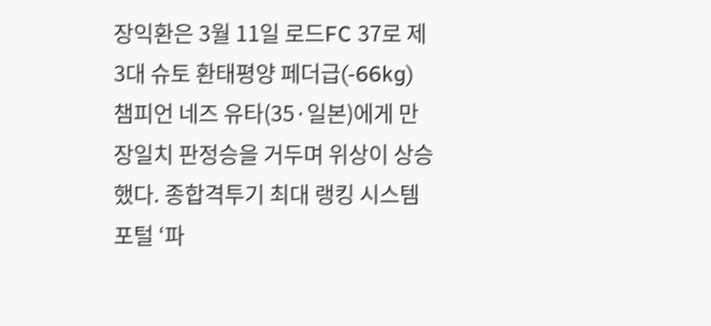장익환은 3월 11일 로드FC 37로 제3대 슈토 환태평양 페더급(-66kg) 챔피언 네즈 유타(35·일본)에게 만장일치 판정승을 거두며 위상이 상승했다. 종합격투기 최대 랭킹 시스템 포털 ‘파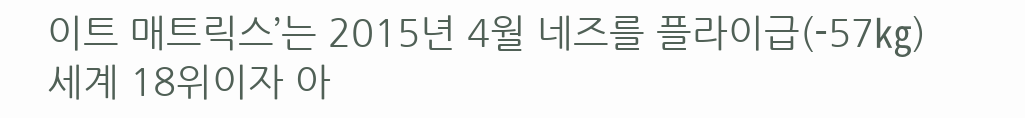이트 매트릭스’는 2015년 4월 네즈를 플라이급(-57㎏) 세계 18위이자 아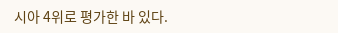시아 4위로 평가한 바 있다.